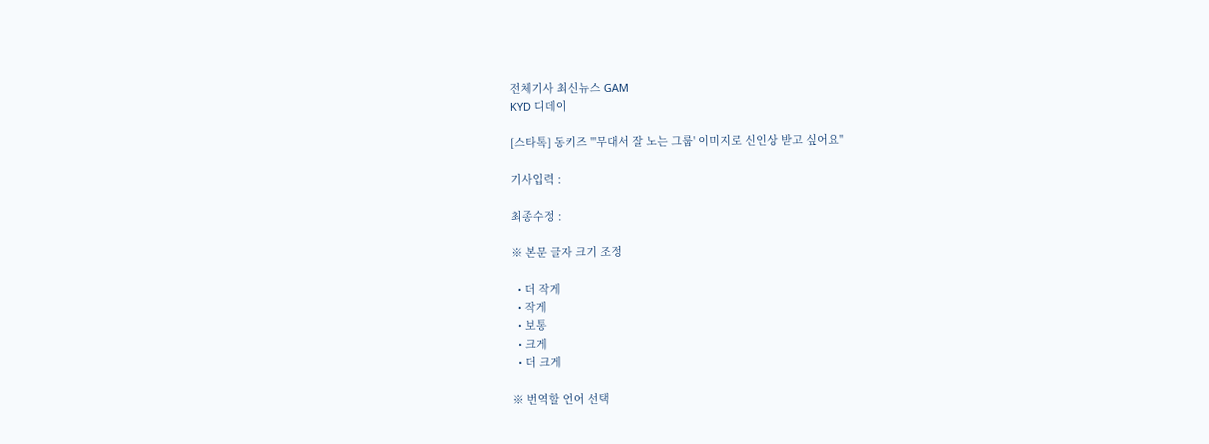전체기사 최신뉴스 GAM
KYD 디데이

[스타톡] 동키즈 "'무대서 잘 노는 그룹' 이미지로 신인상 받고 싶어요"

기사입력 :

최종수정 :

※ 본문 글자 크기 조정

  • 더 작게
  • 작게
  • 보통
  • 크게
  • 더 크게

※ 번역할 언어 선택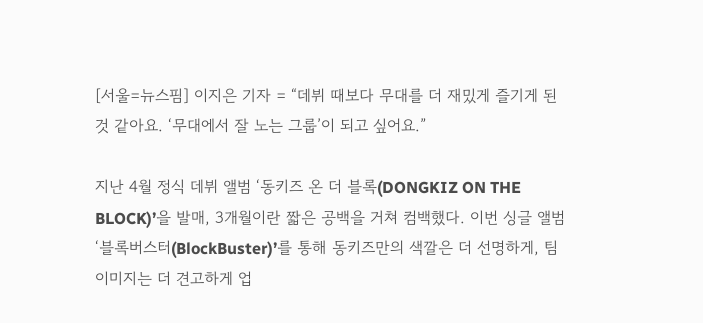[서울=뉴스핌] 이지은 기자 = “데뷔 때보다 무대를 더 재밌게 즐기게 된 것 같아요. ‘무대에서 잘 노는 그룹’이 되고 싶어요.”

지난 4월 정식 데뷔 앨범 ‘동키즈 온 더 블록(DONGKIZ ON THE BLOCK)’을 발매, 3개월이란 짧은 공백을 거쳐 컴백했다. 이번 싱글 앨범 ‘블록버스터(BlockBuster)’를 통해 동키즈만의 색깔은 더 선명하게, 팀 이미지는 더 견고하게 업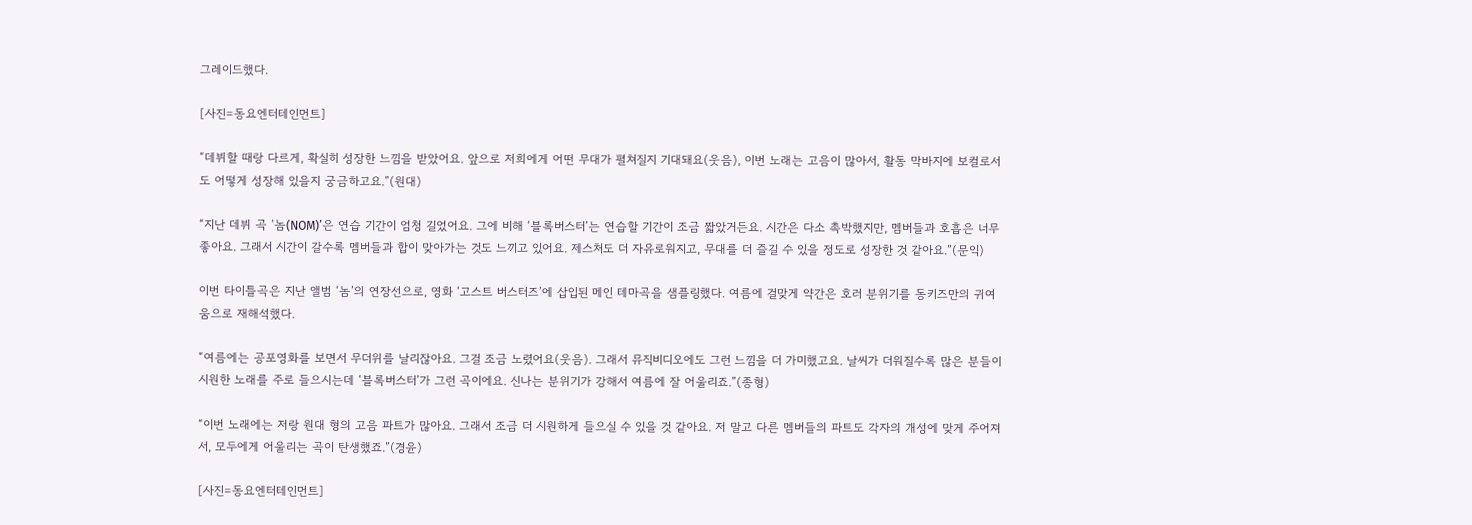그레이드했다.

[사진=동요엔터테인먼트]

“데뷔할 때랑 다르게, 확실히 성장한 느낌을 받았어요. 앞으로 저희에게 어떤 무대가 펼쳐질지 기대돼요(웃음), 이번 노래는 고음이 많아서, 활동 막바지에 보컬로서도 어떻게 성장해 있을지 궁금하고요.”(원대)

“지난 데뷔 곡 ‘놈(NOM)’은 연습 기간이 엄청 길었어요. 그에 비해 ‘블록버스터’는 연습할 기간이 조금 짧았거든요. 시간은 다소 촉박했지만, 멤버들과 호흡은 너무 좋아요. 그래서 시간이 갈수록 멤버들과 합이 맞아가는 것도 느끼고 있어요. 제스처도 더 자유로워지고, 무대를 더 즐길 수 있을 정도로 성장한 것 같아요.”(문익)

이번 타이틀곡은 지난 앨범 ‘놈’의 연장선으로, 영화 ‘고스트 버스터즈’에 삽입된 메인 테마곡을 샘플링했다. 여름에 걸맞게 약간은 호러 분위기를 동키즈만의 귀여움으로 재해석했다.

“여름에는 공포영화를 보면서 무더위를 날리잖아요. 그걸 조금 노렸어요(웃음). 그래서 뮤직비디오에도 그런 느낌을 더 가미했고요. 날씨가 더워질수록 많은 분들이 시원한 노래를 주로 들으시는데 ‘블록버스터’가 그런 곡이에요. 신나는 분위기가 강해서 여름에 잘 어울리죠.”(종형)

“이번 노래에는 저랑 원대 형의 고음 파트가 많아요. 그래서 조금 더 시원하게 들으실 수 있을 것 같아요. 저 말고 다른 멤버들의 파트도 각자의 개성에 맞게 주어져서, 모두에게 어울리는 곡이 탄생했죠.”(경윤)

[사진=동요엔터테인먼트]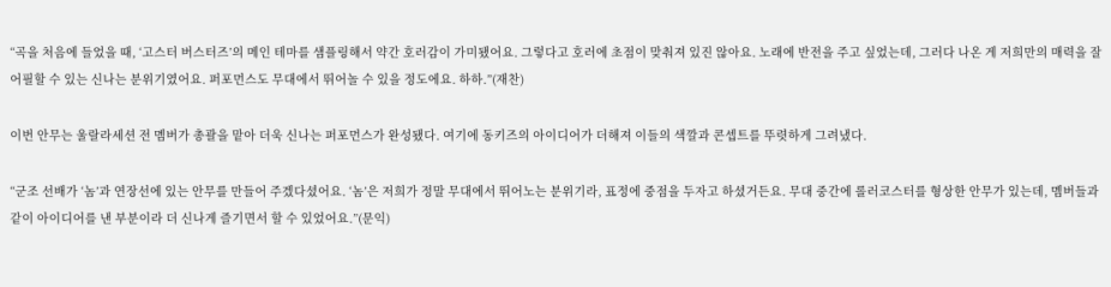“곡을 처음에 들었을 때, ‘고스터 버스터즈’의 메인 테마를 샘플링해서 약간 호러감이 가미됐어요. 그렇다고 호러에 초점이 맞춰져 있진 않아요. 노래에 반전을 주고 싶었는데, 그러다 나온 게 저희만의 매력을 잘 어필할 수 있는 신나는 분위기였어요. 퍼포먼스도 무대에서 뛰어놀 수 있을 정도에요. 하하.”(재찬)

이번 안무는 울랄라세션 전 멤버가 총괄을 맡아 더욱 신나는 퍼포먼스가 완성됐다. 여기에 동키즈의 아이디어가 더해져 이들의 색깔과 콘셉트를 뚜렷하게 그려냈다.

“군조 선배가 ‘놈’과 연장선에 있는 안무를 만들어 주겠다셨어요. ‘놈’은 저희가 정말 무대에서 뛰어노는 분위기라, 표정에 중점을 두자고 하셨거든요. 무대 중간에 롤러코스터를 형상한 안무가 있는데, 멤버들과 같이 아이디어를 낸 부분이라 더 신나게 즐기면서 할 수 있었어요.”(문익)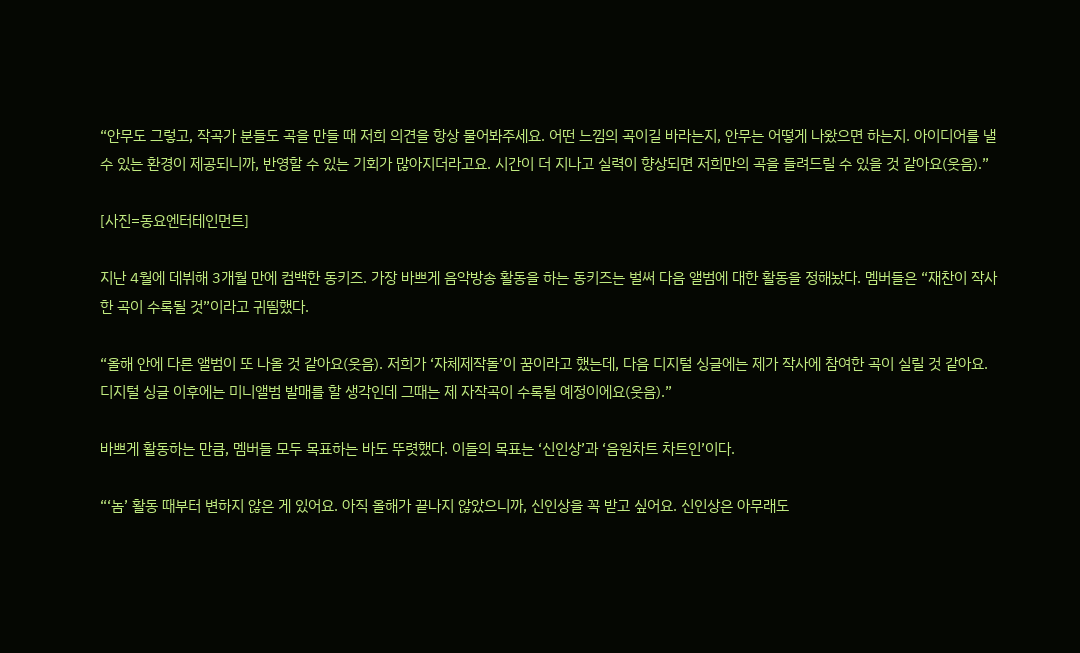“안무도 그렇고, 작곡가 분들도 곡을 만들 때 저희 의견을 항상 물어봐주세요. 어떤 느낌의 곡이길 바라는지, 안무는 어떻게 나왔으면 하는지. 아이디어를 낼 수 있는 환경이 제공되니까, 반영할 수 있는 기회가 많아지더라고요. 시간이 더 지나고 실력이 향상되면 저희만의 곡을 들려드릴 수 있을 것 같아요(웃음).”

[사진=동요엔터테인먼트]

지난 4월에 데뷔해 3개월 만에 컴백한 동키즈. 가장 바쁘게 음악방송 활동을 하는 동키즈는 벌써 다음 앨범에 대한 활동을 정해놨다. 멤버들은 “재찬이 작사한 곡이 수록될 것”이라고 귀띔했다.

“올해 안에 다른 앨범이 또 나올 것 같아요(웃음). 저희가 ‘자체제작돌’이 꿈이라고 했는데, 다음 디지털 싱글에는 제가 작사에 참여한 곡이 실릴 것 같아요. 디지털 싱글 이후에는 미니앨범 발매를 할 생각인데 그때는 제 자작곡이 수록될 예정이에요(웃음).”

바쁘게 활동하는 만큼, 멤버들 모두 목표하는 바도 뚜렷했다. 이들의 목표는 ‘신인상’과 ‘음원차트 차트인’이다.

“‘놈’ 활동 때부터 변하지 않은 게 있어요. 아직 올해가 끝나지 않았으니까, 신인상을 꼭 받고 싶어요. 신인상은 아무래도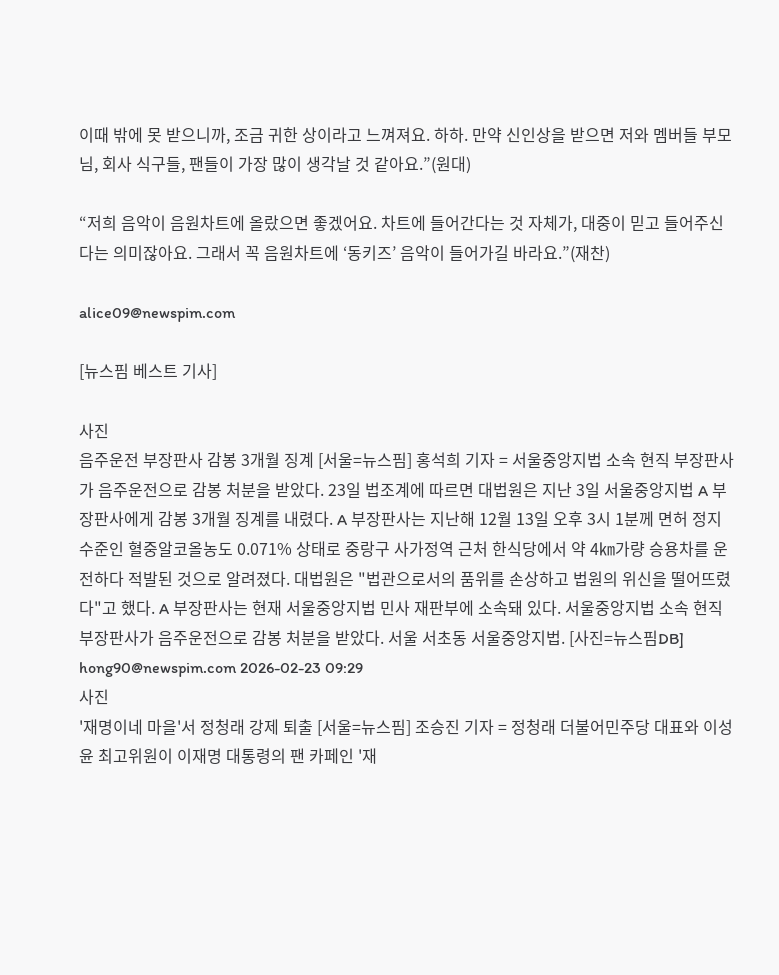이때 밖에 못 받으니까, 조금 귀한 상이라고 느껴져요. 하하. 만약 신인상을 받으면 저와 멤버들 부모님, 회사 식구들, 팬들이 가장 많이 생각날 것 같아요.”(원대)

“저희 음악이 음원차트에 올랐으면 좋겠어요. 차트에 들어간다는 것 자체가, 대중이 믿고 들어주신다는 의미잖아요. 그래서 꼭 음원차트에 ‘동키즈’ 음악이 들어가길 바라요.”(재찬)

alice09@newspim.com

[뉴스핌 베스트 기사]

사진
음주운전 부장판사 감봉 3개월 징계 [서울=뉴스핌] 홍석희 기자 = 서울중앙지법 소속 현직 부장판사가 음주운전으로 감봉 처분을 받았다. 23일 법조계에 따르면 대법원은 지난 3일 서울중앙지법 A 부장판사에게 감봉 3개월 징계를 내렸다. A 부장판사는 지난해 12월 13일 오후 3시 1분께 면허 정지 수준인 혈중알코올농도 0.071% 상태로 중랑구 사가정역 근처 한식당에서 약 4㎞가량 승용차를 운전하다 적발된 것으로 알려졌다. 대법원은 "법관으로서의 품위를 손상하고 법원의 위신을 떨어뜨렸다"고 했다. A 부장판사는 현재 서울중앙지법 민사 재판부에 소속돼 있다. 서울중앙지법 소속 현직 부장판사가 음주운전으로 감봉 처분을 받았다. 서울 서초동 서울중앙지법. [사진=뉴스핌DB] hong90@newspim.com 2026-02-23 09:29
사진
'재명이네 마을'서 정청래 강제 퇴출 [서울=뉴스핌] 조승진 기자 = 정청래 더불어민주당 대표와 이성윤 최고위원이 이재명 대통령의 팬 카페인 '재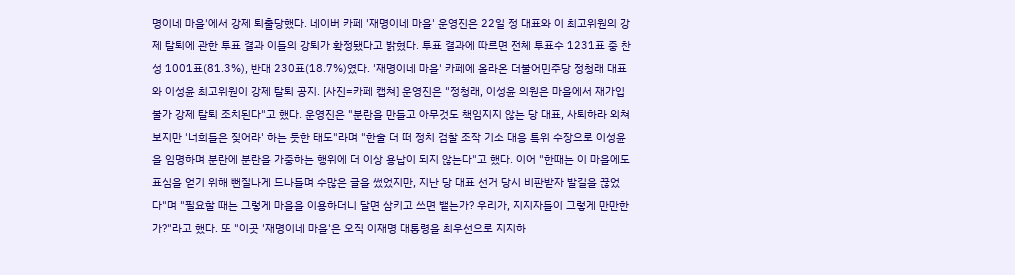명이네 마을'에서 강제 퇴출당했다. 네이버 카페 '재명이네 마을' 운영진은 22일 정 대표와 이 최고위원의 강제 탈퇴에 관한 투표 결과 이들의 강퇴가 확정됐다고 밝혔다. 투표 결과에 따르면 전체 투표수 1231표 중 찬성 1001표(81.3%), 반대 230표(18.7%)였다. '재명이네 마을' 카페에 올라온 더불어민주당 정청래 대표와 이성윤 최고위원이 강제 탈퇴 공지. [사진=카페 캡쳐] 운영진은 "정청래, 이성윤 의원은 마을에서 재가입 불가 강제 탈퇴 조치된다"고 했다. 운영진은 "분란을 만들고 아무것도 책임지지 않는 당 대표, 사퇴하라 외쳐 보지만 '너희들은 짖어라' 하는 듯한 태도"라며 "한술 더 떠 정치 검찰 조작 기소 대응 특위 수장으로 이성윤을 임명하며 분란에 분란을 가중하는 행위에 더 이상 용납이 되지 않는다"고 했다. 이어 "한때는 이 마을에도 표심을 얻기 위해 뻔질나게 드나들며 수많은 글을 썼었지만, 지난 당 대표 선거 당시 비판받자 발길을 끊었다"며 "필요할 때는 그렇게 마을을 이용하더니 달면 삼키고 쓰면 뱉는가? 우리가, 지지자들이 그렇게 만만한가?"라고 했다. 또 "이곳 '재명이네 마을'은 오직 이재명 대통령을 최우선으로 지지하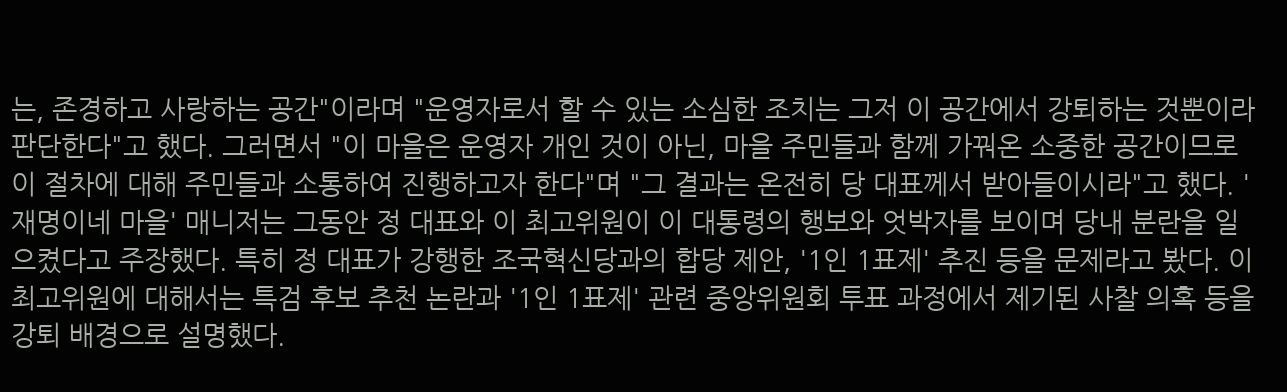는, 존경하고 사랑하는 공간"이라며 "운영자로서 할 수 있는 소심한 조치는 그저 이 공간에서 강퇴하는 것뿐이라 판단한다"고 했다. 그러면서 "이 마을은 운영자 개인 것이 아닌, 마을 주민들과 함께 가꿔온 소중한 공간이므로 이 절차에 대해 주민들과 소통하여 진행하고자 한다"며 "그 결과는 온전히 당 대표께서 받아들이시라"고 했다. '재명이네 마을' 매니저는 그동안 정 대표와 이 최고위원이 이 대통령의 행보와 엇박자를 보이며 당내 분란을 일으켰다고 주장했다. 특히 정 대표가 강행한 조국혁신당과의 합당 제안, '1인 1표제' 추진 등을 문제라고 봤다. 이 최고위원에 대해서는 특검 후보 추천 논란과 '1인 1표제' 관련 중앙위원회 투표 과정에서 제기된 사찰 의혹 등을 강퇴 배경으로 설명했다.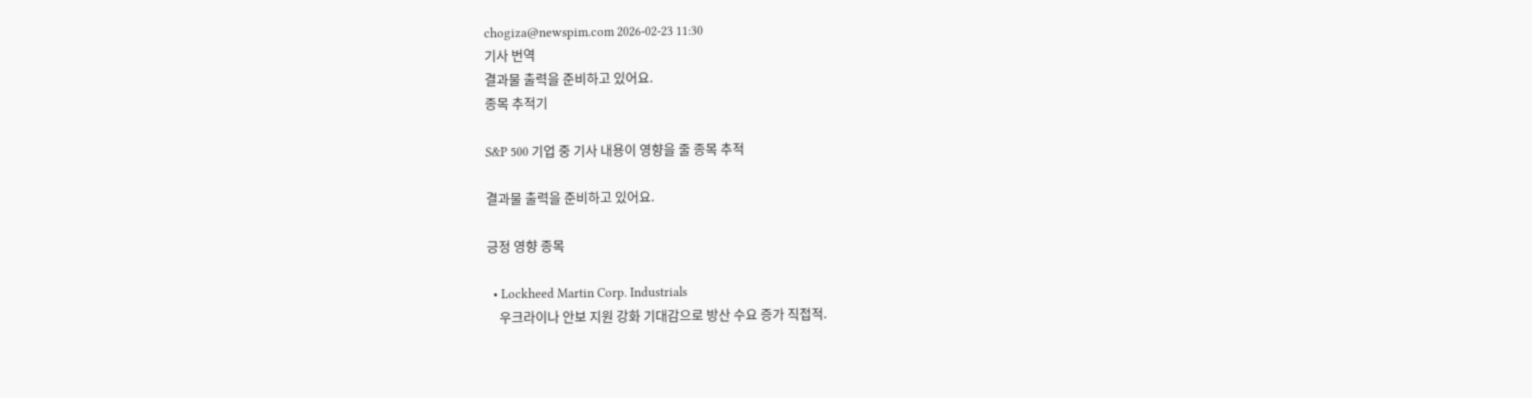chogiza@newspim.com 2026-02-23 11:30
기사 번역
결과물 출력을 준비하고 있어요.
종목 추적기

S&P 500 기업 중 기사 내용이 영향을 줄 종목 추적

결과물 출력을 준비하고 있어요.

긍정 영향 종목

  • Lockheed Martin Corp. Industrials
    우크라이나 안보 지원 강화 기대감으로 방산 수요 증가 직접적.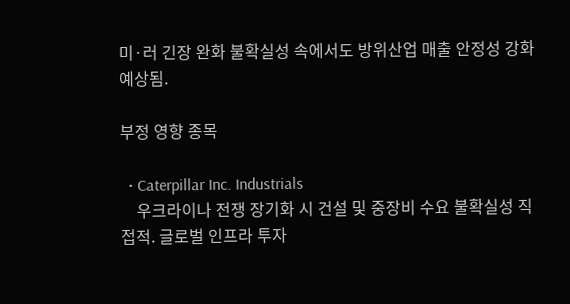미·러 긴장 완화 불확실성 속에서도 방위산업 매출 안정성 강화 예상됨.

부정 영향 종목

  • Caterpillar Inc. Industrials
    우크라이나 전쟁 장기화 시 건설 및 중장비 수요 불확실성 직접적. 글로벌 인프라 투자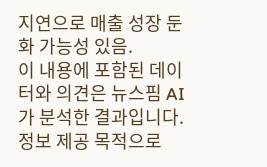지연으로 매출 성장 둔화 가능성 있음.
이 내용에 포함된 데이터와 의견은 뉴스핌 AI가 분석한 결과입니다. 정보 제공 목적으로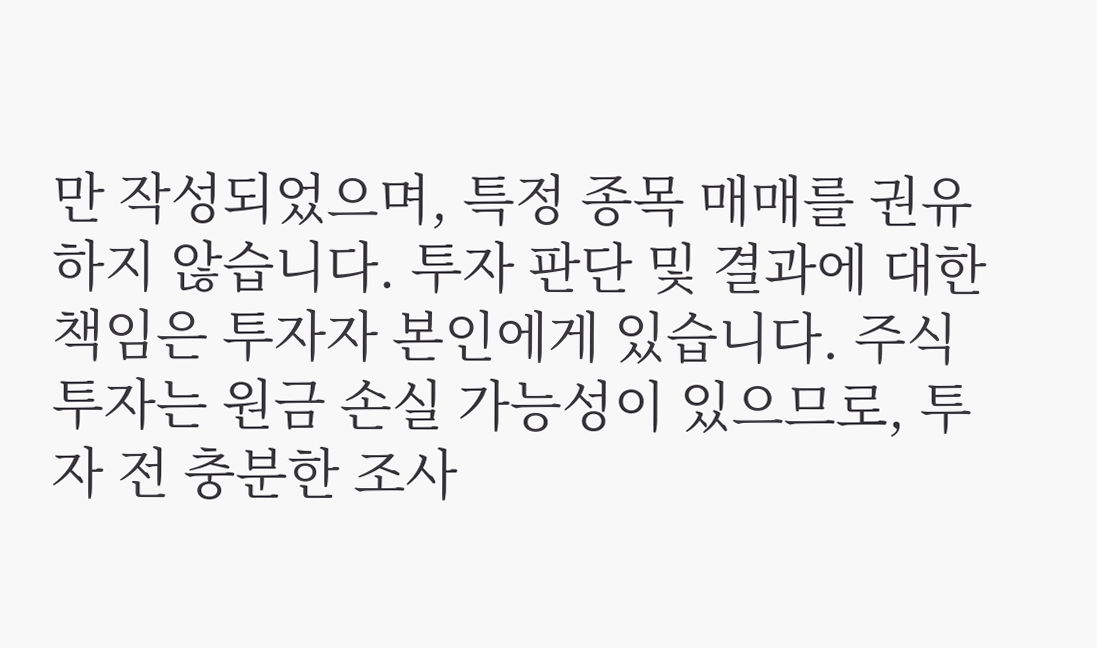만 작성되었으며, 특정 종목 매매를 권유하지 않습니다. 투자 판단 및 결과에 대한 책임은 투자자 본인에게 있습니다. 주식 투자는 원금 손실 가능성이 있으므로, 투자 전 충분한 조사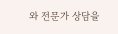와 전문가 상담을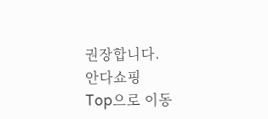권장합니다.
안다쇼핑
Top으로 이동